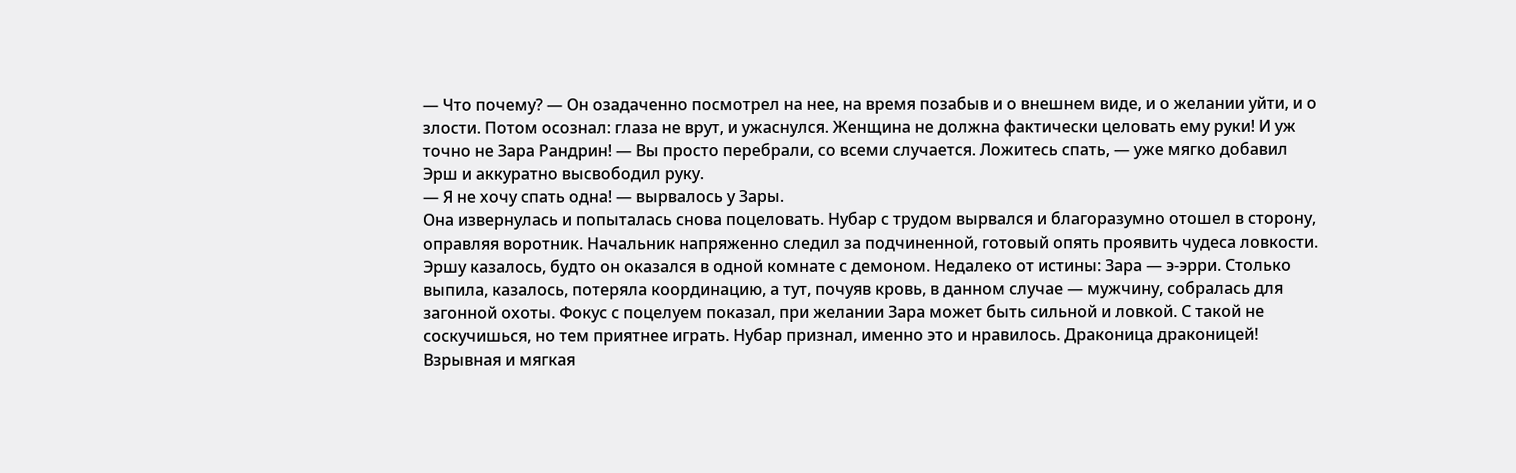— Что почему? — Он озадаченно посмотрел на нее, на время позабыв и о внешнем виде, и о желании уйти, и о злости. Потом осознал: глаза не врут, и ужаснулся. Женщина не должна фактически целовать ему руки! И уж точно не Зара Рандрин! — Вы просто перебрали, со всеми случается. Ложитесь спать, — уже мягко добавил Эрш и аккуратно высвободил руку.
— Я не хочу спать одна! — вырвалось у Зары.
Она извернулась и попыталась снова поцеловать. Нубар с трудом вырвался и благоразумно отошел в сторону, оправляя воротник. Начальник напряженно следил за подчиненной, готовый опять проявить чудеса ловкости. Эршу казалось, будто он оказался в одной комнате с демоном. Недалеко от истины: Зара — э-эрри. Столько выпила, казалось, потеряла координацию, а тут, почуяв кровь, в данном случае — мужчину, собралась для загонной охоты. Фокус с поцелуем показал, при желании Зара может быть сильной и ловкой. С такой не соскучишься, но тем приятнее играть. Нубар признал, именно это и нравилось. Драконица драконицей! Взрывная и мягкая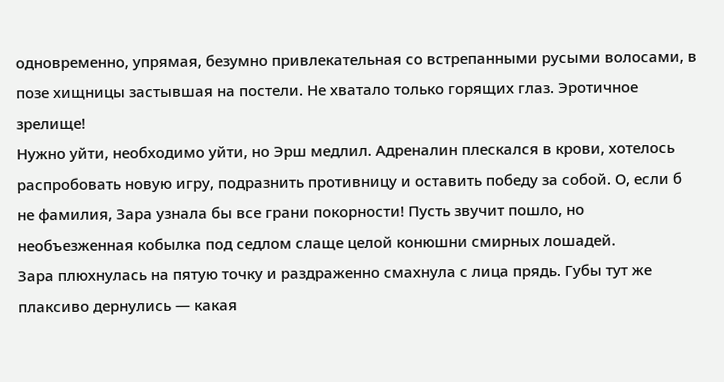одновременно, упрямая, безумно привлекательная со встрепанными русыми волосами, в позе хищницы застывшая на постели. Не хватало только горящих глаз. Эротичное зрелище!
Нужно уйти, необходимо уйти, но Эрш медлил. Адреналин плескался в крови, хотелось распробовать новую игру, подразнить противницу и оставить победу за собой. О, если б не фамилия, Зара узнала бы все грани покорности! Пусть звучит пошло, но необъезженная кобылка под седлом слаще целой конюшни смирных лошадей.
Зара плюхнулась на пятую точку и раздраженно смахнула с лица прядь. Губы тут же плаксиво дернулись — какая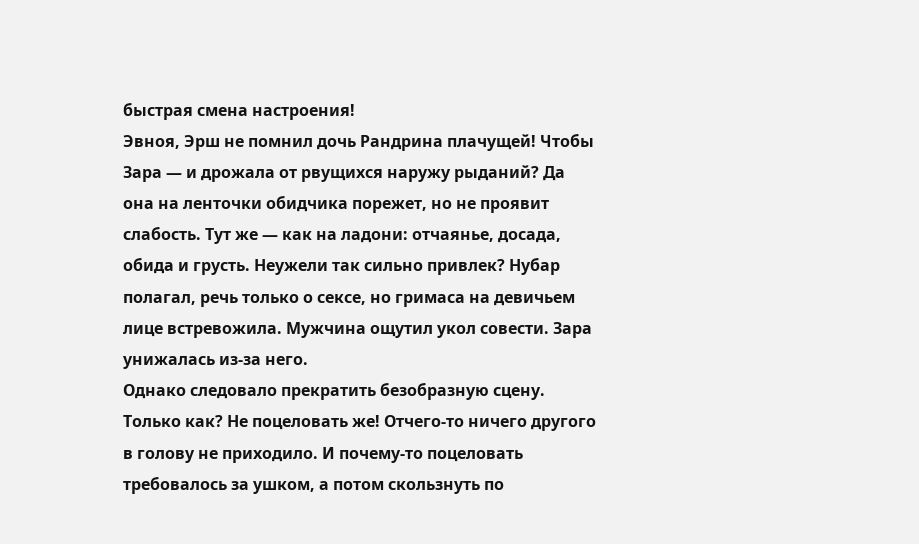быстрая смена настроения!
Эвноя, Эрш не помнил дочь Рандрина плачущей! Чтобы Зара — и дрожала от рвущихся наружу рыданий? Да она на ленточки обидчика порежет, но не проявит слабость. Тут же — как на ладони: отчаянье, досада, обида и грусть. Неужели так сильно привлек? Нубар полагал, речь только о сексе, но гримаса на девичьем лице встревожила. Мужчина ощутил укол совести. Зара унижалась из-за него.
Однако следовало прекратить безобразную сцену. Только как? Не поцеловать же! Отчего-то ничего другого в голову не приходило. И почему-то поцеловать требовалось за ушком, а потом скользнуть по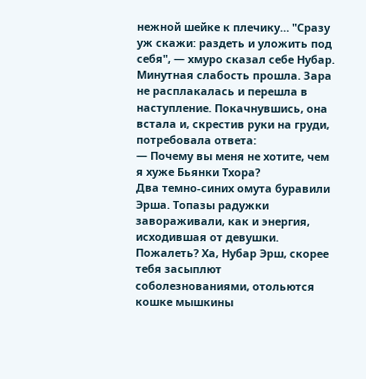нежной шейке к плечику… "Сразу уж скажи: раздеть и уложить под себя", — хмуро сказал себе Нубар.
Минутная слабость прошла. Зара не расплакалась и перешла в наступление. Покачнувшись, она встала и, скрестив руки на груди, потребовала ответа:
— Почему вы меня не хотите, чем я хуже Бьянки Тхора?
Два темно-синих омута буравили Эрша. Топазы радужки завораживали, как и энергия, исходившая от девушки.
Пожалеть? Ха, Нубар Эрш, скорее тебя засыплют соболезнованиями, отольются кошке мышкины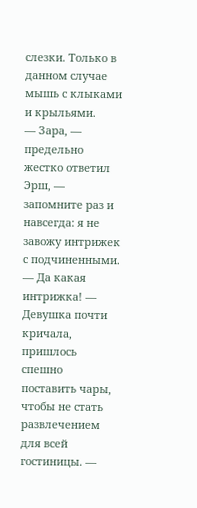слезки. Только в данном случае мышь с клыками и крыльями.
— Зара, — предельно жестко ответил Эрш, — запомните раз и навсегда: я не завожу интрижек с подчиненными.
— Да какая интрижка! — Девушка почти кричала, пришлось спешно поставить чары, чтобы не стать развлечением для всей гостиницы. —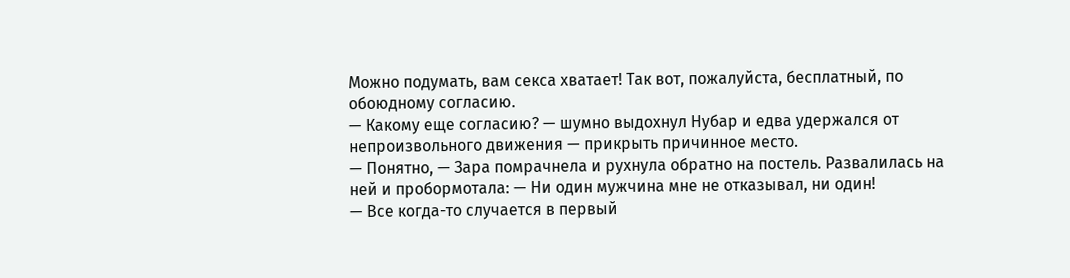Можно подумать, вам секса хватает! Так вот, пожалуйста, бесплатный, по обоюдному согласию.
— Какому еще согласию? — шумно выдохнул Нубар и едва удержался от непроизвольного движения — прикрыть причинное место.
— Понятно, — Зара помрачнела и рухнула обратно на постель. Развалилась на ней и пробормотала: — Ни один мужчина мне не отказывал, ни один!
— Все когда-то случается в первый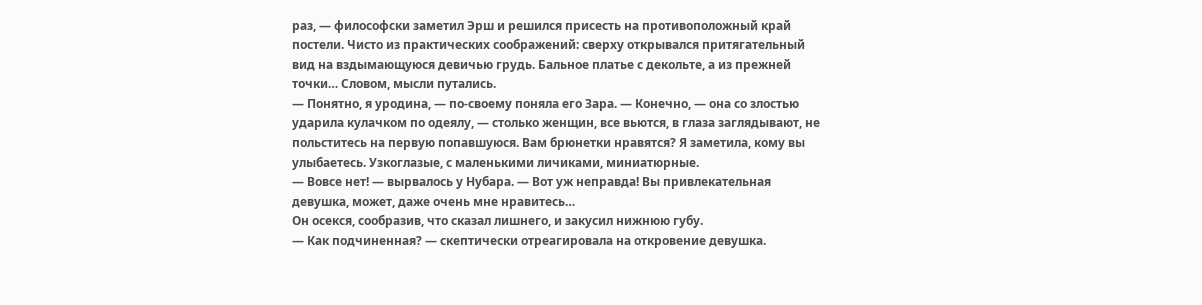раз, — философски заметил Эрш и решился присесть на противоположный край постели. Чисто из практических соображений: сверху открывался притягательный вид на вздымающуюся девичью грудь. Бальное платье с декольте, а из прежней точки… Словом, мысли путались.
— Понятно, я уродина, — по-своему поняла его Зара. — Конечно, — она со злостью ударила кулачком по одеялу, — столько женщин, все вьются, в глаза заглядывают, не польститесь на первую попавшуюся. Вам брюнетки нравятся? Я заметила, кому вы улыбаетесь. Узкоглазые, с маленькими личиками, миниатюрные.
— Вовсе нет! — вырвалось у Нубара. — Вот уж неправда! Вы привлекательная девушка, может, даже очень мне нравитесь…
Он осекся, сообразив, что сказал лишнего, и закусил нижнюю губу.
— Как подчиненная? — скептически отреагировала на откровение девушка.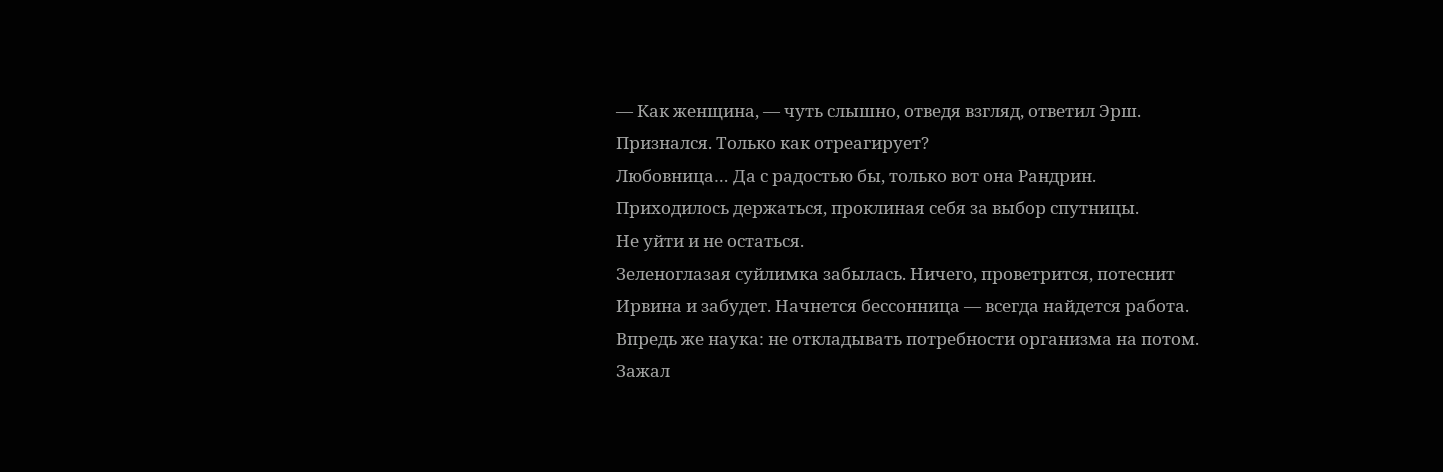— Как женщина, — чуть слышно, отведя взгляд, ответил Эрш.
Признался. Только как отреагирует?
Любовница… Да с радостью бы, только вот она Рандрин. Приходилось держаться, проклиная себя за выбор спутницы.
Не уйти и не остаться.
Зеленоглазая суйлимка забылась. Ничего, проветрится, потеснит Ирвина и забудет. Начнется бессонница — всегда найдется работа. Впредь же наука: не откладывать потребности организма на потом. Зажал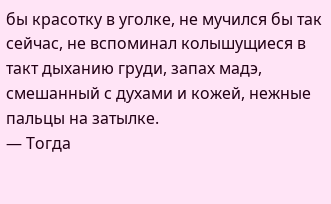бы красотку в уголке, не мучился бы так сейчас, не вспоминал колышущиеся в такт дыханию груди, запах мадэ, смешанный с духами и кожей, нежные пальцы на затылке.
— Тогда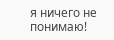я ничего не понимаю!